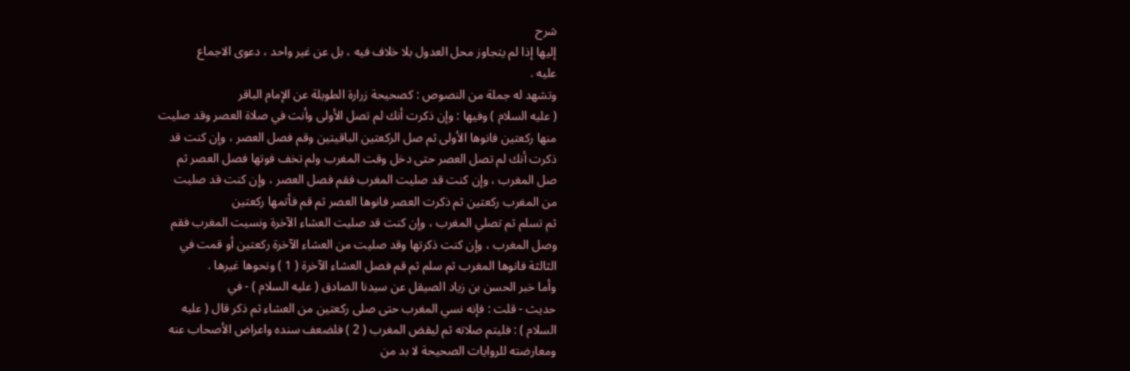شرح
إليها إذا لم يتجاوز محل العدول بلا خلاف فيه ، بل عن غير واحد ، دعوى الاجماع
عليه .
وتشهد له جملة من النصوص : كصحيحة زرارة الطويلة عن الإمام الباقر
( عليه السلام ) وفيها : وإن ذكرت أنك لم تصل الأولى وأنت في صلاة العصر وقد صليت
منها ركعتين فانوها الأولى ثم صل الركعتين الباقيتين وقم فصل العصر ، وإن كنت قد
ذكرت أنك لم تصل العصر حتى دخل وقت المغرب ولم تخف فوتها فصل العصر ثم
صل المغرب ، وإن كنت قد صليت المغرب فقم فصل العصر ، وإن كنت قد صليت
من المغرب ركعتين ثم ذكرت العصر فانوها العصر ثم قم فأتمها ركعتين
ثم تسلم ثم تصلي المغرب ، وإن كنت قد صليت العشاء الآخرة ونسيت المغرب فقم
وصل المغرب ، وإن كنت ذكرتها وقد صليت من العشاء الآخرة ركعتين أو قمت في
الثالثة فانوها المغرب ثم سلم ثم قم فصل العشاء الآخرة ( 1 ) ونحوها غيرها .
وأما خبر الحسن بن زياد الصيقل عن سيدنا الصادق ( عليه السلام ) - في
حديث - قلت : فإنه نسي المغرب حتى صلى ركعتين من العشاء ثم ذكر قال ( عليه
السلام ) : فليتم صلاته ثم ليقض المغرب ( 2 ) فلضعف سنده واعراض الأصحاب عنه
ومعارضته للروايات الصحيحة لا بد من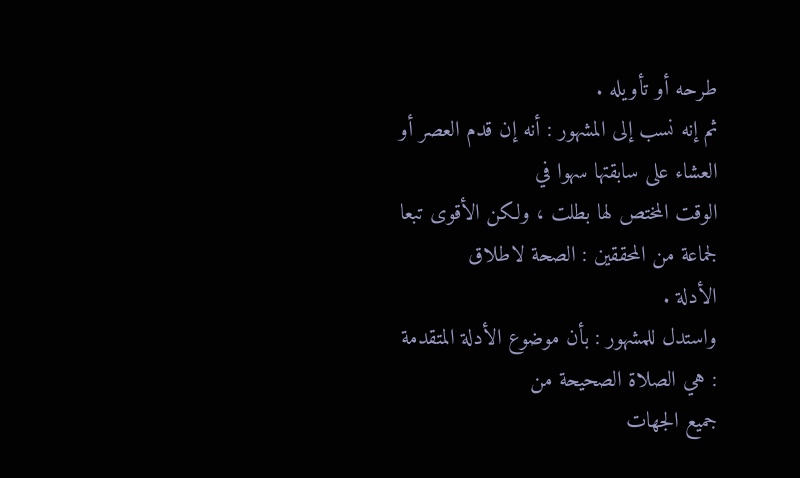طرحه أو تأويله .
ثم إنه نسب إلى المشهور : أنه إن قدم العصر أو العشاء على سابقتها سهوا في
الوقت المختص لها بطلت ، ولكن الأقوى تبعا لجماعة من المحققين : الصحة لاطلاق
الأدلة .
واستدل للمشهور : بأن موضوع الأدلة المتقدمة : هي الصلاة الصحيحة من
جميع الجهات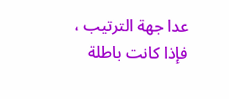عدا جهة الترتيب ، فإذا كانت باطلة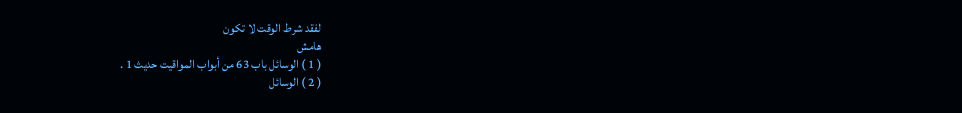لفقد شرط الوقت لا تكون
هامش
( 1 ) الوسائل باب 63 من أبواب المواقيت حديث 1 .
( 2 ) الوسائل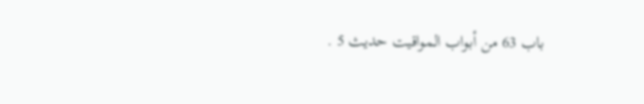باب 63 من أبواب المواقيت حديث 5 .